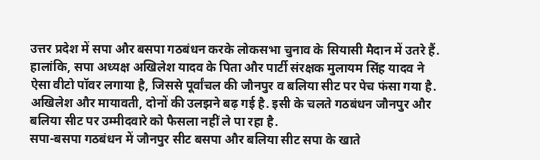उत्तर प्रदेश में सपा और बसपा गठबंधन करके लोकसभा चुनाव के सियासी मैदान में उतरे हैं. हालांकि, सपा अध्यक्ष अखिलेश यादव के पिता और पार्टी संरक्षक मुलायम सिंह यादव ने ऐसा वीटो पॉवर लगाया है, जिससे पूर्वांचल की जौनपुर व बलिया सीट पर पेच फंसा गया है. अखिलेश और मायावती, दोनों की उलझने बढ़ गई है. इसी के चलते गठबंधन जौनपुर और बलिया सीट पर उम्मीदवारे को फैसला नहीं ले पा रहा है.
सपा-बसपा गठबंधन में जौनपुर सीट बसपा और बलिया सीट सपा के खाते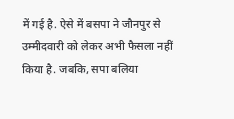में गई है. ऐसे में बसपा ने जौनपुर से उम्मीदवारी को लेकर अभी फैसला नहीं किया है. जबकि, सपा बलिया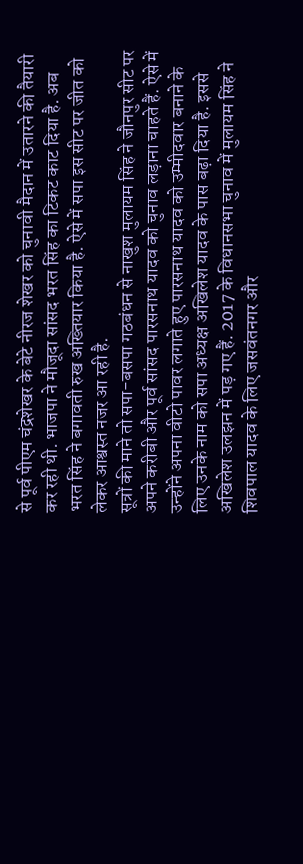से पूर्व पीएम चंद्रशेखर के बेटे नीरज शेखर को चुनावी मैदान में उतारने की तैयारी कर रही थी. भाजपा ने मौजूदा सांसद भरत सिंह का टिकट काट दिया है. अब भरत सिंह ने बगावती रुख अख्तियार किया है. ऐसे में सपा इस सीट पर जीत को लेकर आश्वस्त नजर आ रही है.
सूत्रों की माने तो सपा-बसपा गठबंधन से नाखुश मुलायम सिंह ने जौनपुर सीट पर अपने करीबी और पूर्व सांसद पारसनाथ यादव को चुनाव लड़ाना चाहते हैं. ऐसे में उन्होंने अपना वीटो पावर लगाते हुए पारसनाथ यादव को उम्मीदवार बनाने के लिए उनके नाम को सपा अध्यक्ष अखिलेश यादव के पास बढ़ा दिया है. इससे अखिलेश उलझन में पड़ गए हैं. 2017 के विधानसभा चुनाव में मुलायम सिंह ने शिवपाल यादव के लिए जसवंतनगर और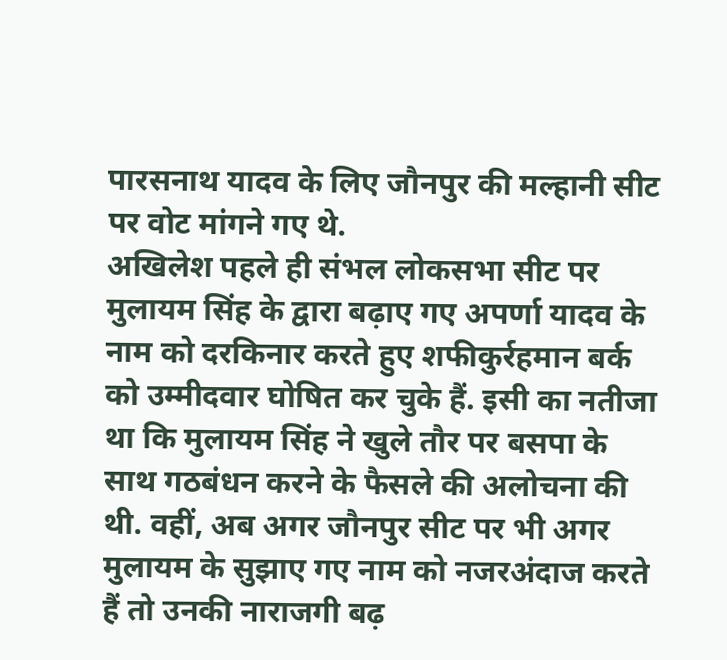पारसनाथ यादव के लिए जौनपुर की मल्हानी सीट पर वोट मांगने गए थे.
अखिलेश पहले ही संभल लोकसभा सीट पर मुलायम सिंह के द्वारा बढ़ाए गए अपर्णा यादव के नाम को दरकिनार करते हुए शफीकुर्रहमान बर्क को उम्मीदवार घोषित कर चुके हैं. इसी का नतीजा था कि मुलायम सिंह ने खुले तौर पर बसपा के साथ गठबंधन करने के फैसले की अलोचना की थी. वहीं, अब अगर जौनपुर सीट पर भी अगर मुलायम के सुझाए गए नाम को नजरअंदाज करते हैं तो उनकी नाराजगी बढ़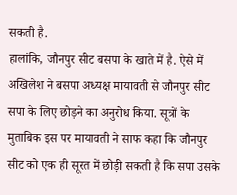सकती है.
हालांकि, जौनपुर सीट बसपा के खाते में है. ऐसे में अखिलेश ने बसपा अध्यक्ष मायावती से जौनपुर सीट सपा के लिए छोड़ने का अनुरोध किया. सूत्रों के मुताबिक इस पर मायावती ने साफ कहा कि जौनपुर सीट को एक ही सूरत में छोड़ी सकती है कि सपा उसके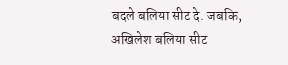बदले बलिया सीट दे. जबकि, अखिलेश बलिया सीट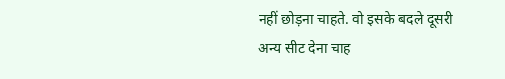नहीं छोड़ना चाहते. वो इसके बदले दूसरी अन्य सीट देना चाह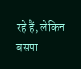रहे हैं, लेकिन बसपा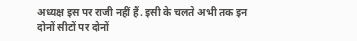अध्यक्ष इस पर राजी नहीं हैं. इसी के चलते अभी तक इन दोनों सीटों पर दोनों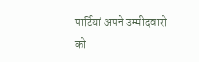पार्टियां अपने उम्मीदवारो को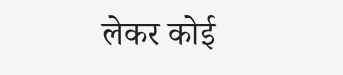लेकर कोई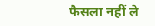फैसला नहीं ले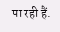पा रही हैं.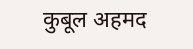कुबूल अहमद